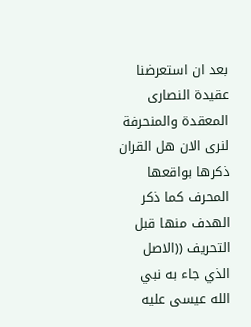بعد ان استعرضنا عقيدة النصارى المعقدة والمنحرفة
لنرى الان هل القران ذكرها بواقعها المحرف كما ذكر الهدف منها قبل التحريف ((الاصل الذي جاء به نبي الله عيسى عليه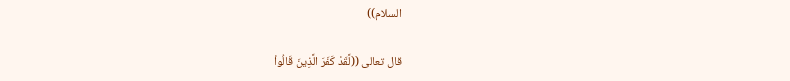السلام))

قال تعالى ((لَّقَدْ كَفَرَ الَّذِينَ قَالُواْ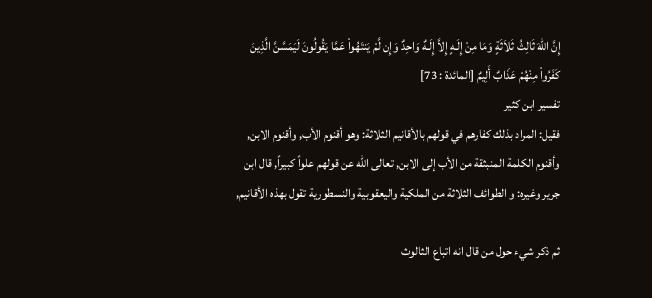إِنَّ اللّهَ ثَالِثُ ثَلاَثَةٍ وَمَا مِنْ إِلَـهٍ إِلاَّ إِلَـهٌ وَاحِدٌ وَإِن لَّمْ يَنتَهُواْ عَمَّا يَقُولُونَ لَيَمَسَّنَّ الَّذِينَ كَفَرُواْ مِنْهُمْ عَذَابٌ أَلِيمٌ [المائدة : 73]
تفسير ابن كثير
فقيل: المراد بذلك كفارهم في قولهم بالأقانيم الثلاثة: وهو أقنوم الأب, وأقنوم الابن, وأقنوم الكلمة المنبثقة من الأب إلى الابن, تعالى الله عن قولهم علواً كبيراً, قال ابن جرير وغيره: و الطوائف الثلاثة من الملكية واليعقوبية والنسطورية تقول بهذه الأقانيم,

ثم ذكر شيء حول من قال انه اتباع الثالوث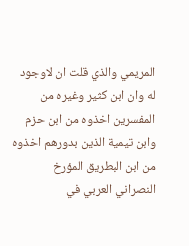المريمي والذي قلت ان لاوجود له وان ابن كثير وغيره من المفسرين اخذوه من ابن حزم وابن تيمية الذين بدورهم اخذوه من ابن البطريق المؤرخ النصراني العربي في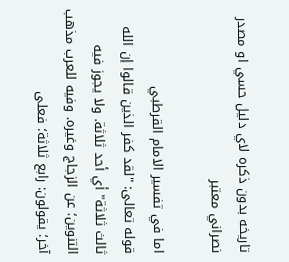تاريخه بدون ذكره لاي دليل حسي او مصدر نصراني معتبر

اما في تفسير الامام القرطبي
قوله تعالى: "لقد كفر الذين قالوا إن الله ثالث ثلاثة" أي أحد ثلاثة. ولا يجوز فيه التنوين؛ عن الزجاج وغيره. وفيه للعرب مذهب آخر؛ يقولون: رابع ثلاثة؛ فعلى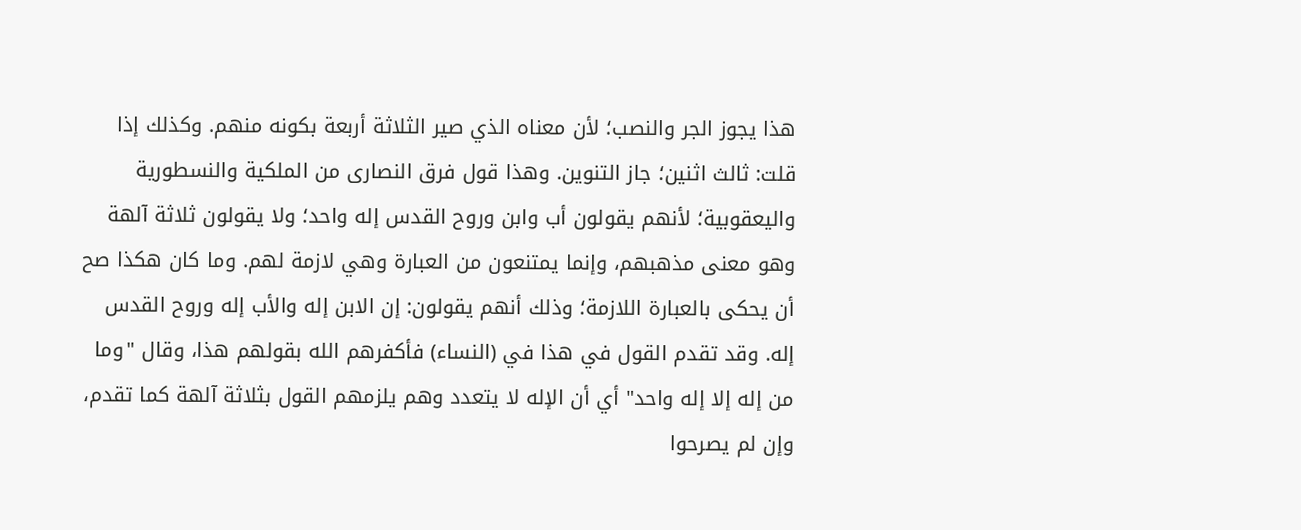هذا يجوز الجر والنصب؛ لأن معناه الذي صير الثلاثة أربعة بكونه منهم. وكذلك إذا قلت: ثالث اثنين؛ جاز التنوين. وهذا قول فرق النصارى من الملكية والنسطورية واليعقوبية؛ لأنهم يقولون أب وابن وروح القدس إله واحد؛ ولا يقولون ثلاثة آلهة وهو معنى مذهبهم، وإنما يمتنعون من العبارة وهي لازمة لهم. وما كان هكذا صح أن يحكى بالعبارة اللازمة؛ وذلك أنهم يقولون: إن الابن إله والأب إله وروح القدس إله. وقد تقدم القول في هذا في (النساء) فأكفرهم الله بقولهم هذا، وقال "وما من إله إلا إله واحد" أي أن الإله لا يتعدد وهم يلزمهم القول بثلاثة آلهة كما تقدم، وإن لم يصرحوا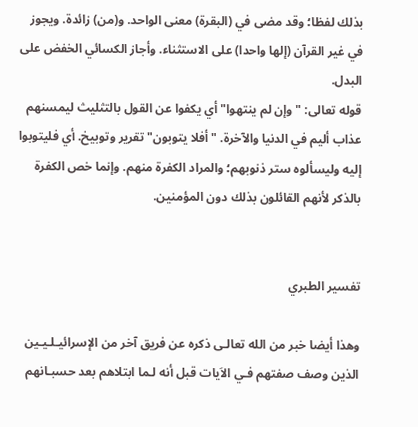بذلك لفظا؛ وقد مضى في (البقرة) معنى الواحد. و(من) زائدة. ويجوز في غير القرآن (إلها واحدا) على الاستثناء. وأجاز الكسائي الخفض على البدل.
قوله تعالى: "وإن لم ينتهوا" أي يكفوا عن القول بالتثليث ليمسنهم عذاب أليم في الدنيا والآخرة. "أفلا يتوبون" تقرير وتوبيخ. أي فليتوبوا إليه وليسألوه ستر ذنوبهم؛ والمراد الكفرة منهم. وإنما خص الكفرة بالذكر لأنهم القائلون بذلك دون المؤمنين.


تفسير الطبري

وهذا أيضا خبر من الله تعالـى ذكره عن فريق آخر من الإسرائيـلـيـين الذين وصف صفتهم فـي الاَيات قبل أنه لـما ابتلاهم بعد حسبـانهم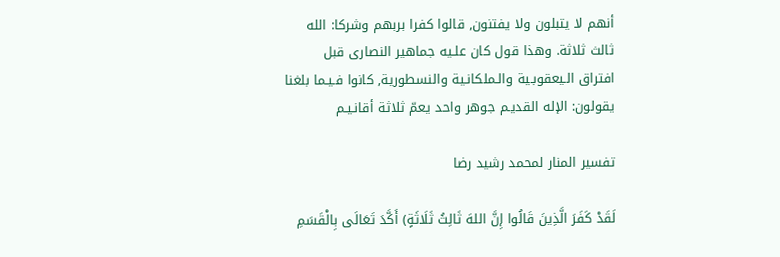أنهم لا يتبلون ولا يفتنون, قالوا كفرا بربهم وشركا: الله ثالث ثلاثة. وهذا قول كان علـيه جماهير النصارى قبل افتراق الـيعقوبـية والـملكانـية والنسطورية, كانوا فـيـما بلغنا يقولون: الإله القديـم جوهر واحد يعمّ ثلاثة أقانـيـم

تفسير المنار لمحمد رشيد رضا

لَقَدْ كَفَرَ الَّذِينَ قَالُوا إِنَّ اللهَ ثَالِثُ ثَلَاثَةٍ) أَكَّدَ تَعَالَى بِالْقَسَمِ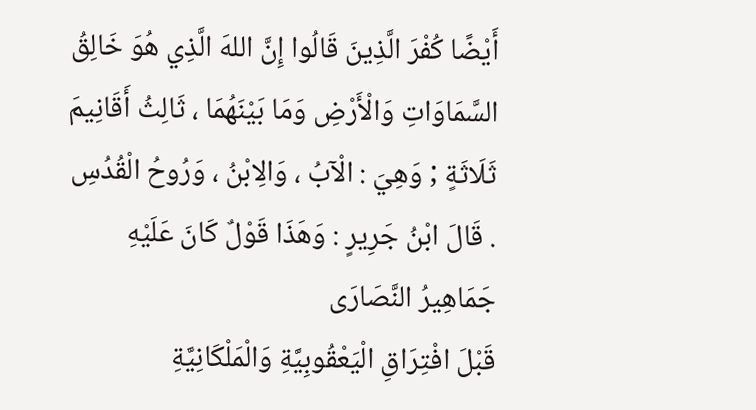أَيْضًا كُفْرَ الَّذِينَ قَالُوا إِنَّ اللهَ الَّذِي هُوَ خَالِقُ السَّمَاوَاتِ وَالْأَرْضِ وَمَا بَيْنَهُمَا ، ثَالِثُ أَقَانِيمَ ثَلَاثَةٍ ; وَهِيَ : الْآبُ ، وَالِابْنُ ، وَرُوحُ الْقُدُسِ . قَالَ ابْنُ جَرِيرٍ : وَهَذَا قَوْلٌ كَانَ عَلَيْهِ جَمَاهِيرُ النَّصَارَى
قَبْلَ افْتِرَاقِ الْيَعْقُوبِيَّةِ وَالْمَلْكَانِيَّةِ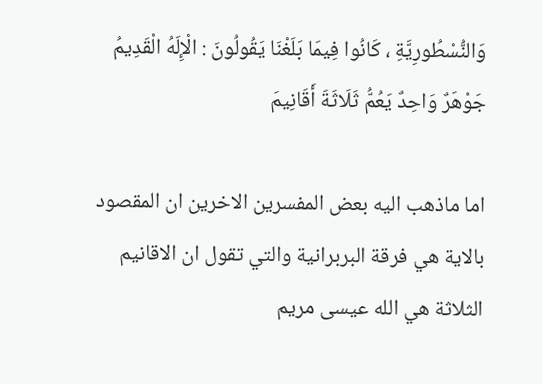وَالنُّسْطُورِيَّةِ ، كَانُوا فِيمَا بَلَغْنَا يَقُولُونَ : الْإِلَهُ الْقَدِيمُ جَوْهَرٌ وَاحِدٌ يَعُمُّ ثَلَاثَةَ أَقَانِيمَ

اما ماذهب اليه بعض المفسرين الاخرين ان المقصود بالاية هي فرقة البربرانية والتي تقول ان الاقانيم الثلاثة هي الله عيسى مريم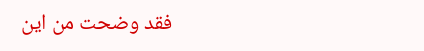فقد وضحت من اين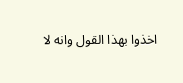اخذوا بهذا القول وانه لا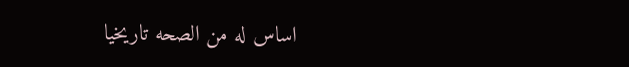اساس له من الصحه تاريخيا